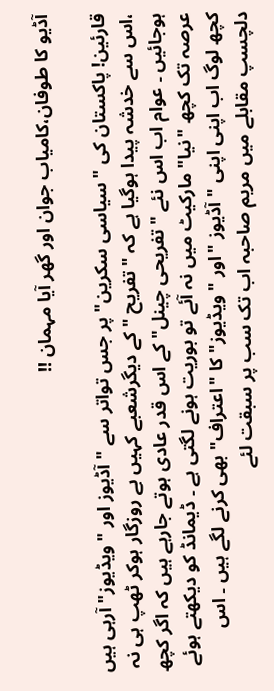آڈیو کا طوفان،کامیاب جوان اور گھر آیا مہمان !!

قارئین! پاکستان کی "سیاسی سکرین" پر جس تواتر سے "آڈیوز اور "ویڈیوز" آرہی ہیں ،اس سے خدشہ پیدا ہوگیا ہے کہ "تفریح "کے دیگرشعبے کہیں بے روزگار ہوکر ٹھپ ہی نہ ہوجائیں ۔ عوام اب اس نئے "تفریحی چینل" کے اس قدر عادی ہوتے جارہے ہیں کہ اگر کچھ عرصہ تک کچھ "نیا" مارکیٹ میں نہ آئے تو بوریت ہونے لگتی ہے ۔ ڈیمانڈ کو دیکھتے ہوئے کچھ لوگ اب اپنی اپنی "آڈیوز "اور "ویڈیوز" کا "اعتراف" بھی کرنے لگے ہیں ۔ اس دلچسپ مقابلے میں مریم صاحبہ اب تک سب پر سبقت لئے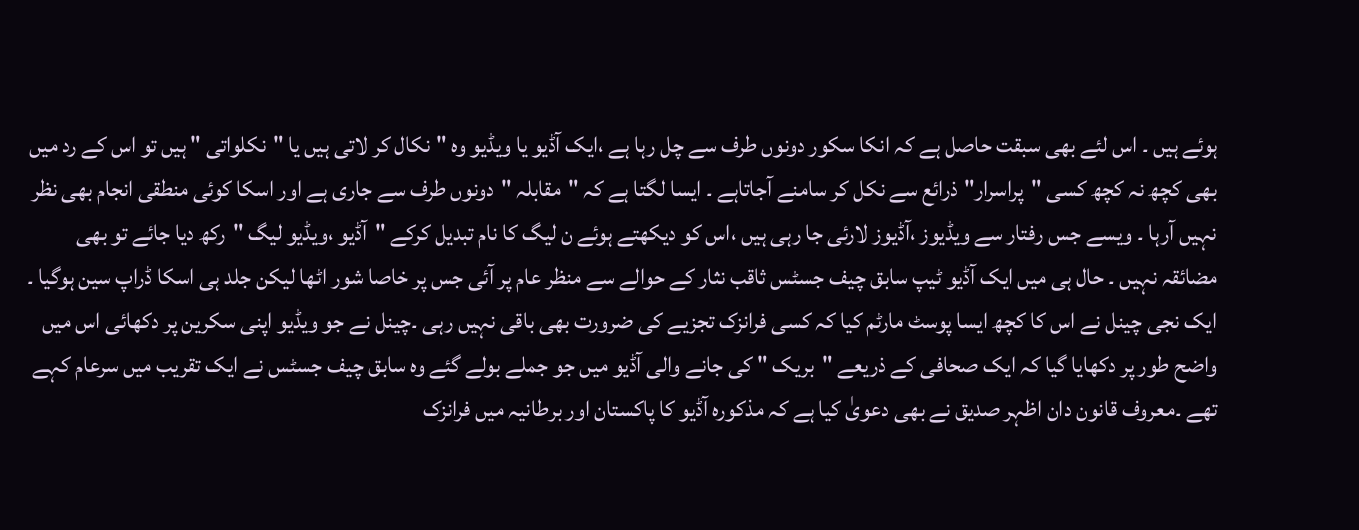ہوئے ہیں ۔ اس لئے بھی سبقت حاصل ہے کہ انکا سکور دونوں طرف سے چل رہا ہے ،ایک آڈیو یا ویڈیو وہ "نکال کر لاتی ہیں یا "نکلواتی " ہیں تو اس کے رد میں بھی کچھ نہ کچھ کسی "پراسرار"ذرائع سے نکل کر سامنے آجاتاہے ۔ ایسا لگتا ہے کہ "مقابلہ "دونوں طرف سے جاری ہے اور اسکا کوئی منطقی انجام بھی نظر نہیں آرہا ۔ ویسے جس رفتار سے ویڈیوز ،آڈیوز لارئی جا رہی ہیں ،اس کو دیکھتے ہوئے ن لیگ کا نام تبدیل کرکے "آڈیو ،ویڈیو لیگ "رکھ دیا جائے تو بھی مضائقہ نہیں ۔ حال ہی میں ایک آڈیو ٹیپ سابق چیف جسٹس ثاقب نثار کے حوالے سے منظر عام پر آئی جس پر خاصا شور اٹھا لیکن جلد ہی اسکا ڈراپ سین ہوگیا ۔ ایک نجی چینل نے اس کا کچھ ایسا پوسٹ مارٹم کیا کہ کسی فرانزک تجزیے کی ضرورت بھی باقی نہیں رہی ۔چینل نے جو ویڈیو اپنی سکرین پر دکھائی اس میں واضح طور پر دکھایا گیا کہ ایک صحافی کے ذریعے "بریک " کی جانے والی آڈیو میں جو جملے بولے گئے وہ سابق چیف جسٹس نے ایک تقریب میں سرعام کہے تھے ۔معروف قانون دان اظہر صدیق نے بھی دعویٰ کیا ہے کہ مذکورہ آڈیو کا پاکستان اور برطانیہ میں فرانزک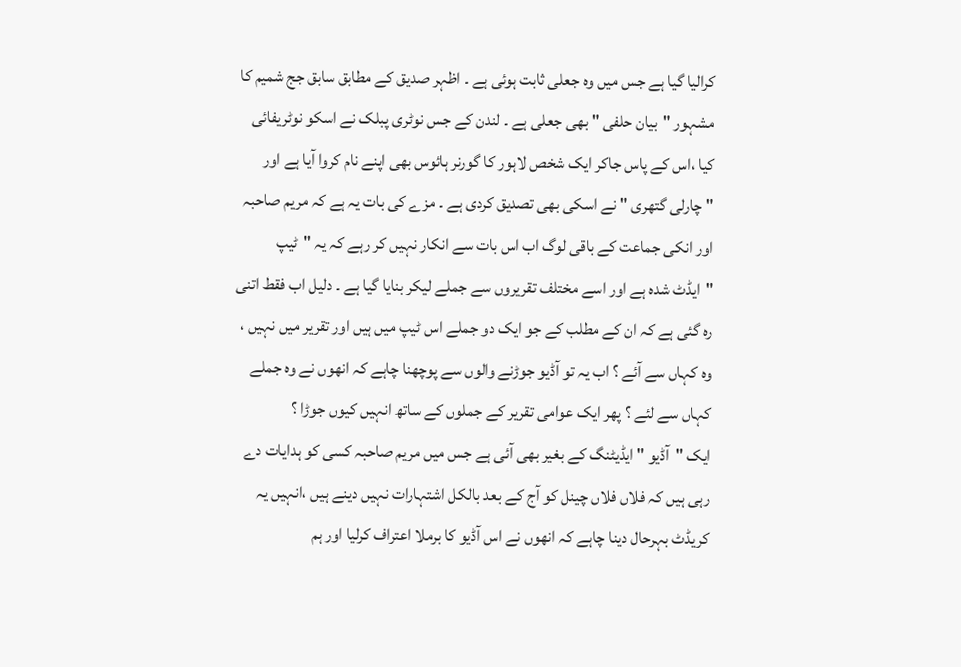کرالیا گیا ہے جس میں وہ جعلی ثابت ہوئی ہے ۔ اظہر صدیق کے مطابق سابق جج شمیم کا مشہور "بیان حلفی " بھی جعلی ہے ۔ لندن کے جس نوٹری پبلک نے اسکو نوٹریفائی کیا ،اس کے پاس جاکر ایک شخص لاہور کا گورنر ہائوس بھی اپنے نام کروا آیا ہے اور "چارلی گتھری " نے اسکی بھی تصدیق کردی ہے ۔ مزے کی بات یہ ہے کہ مریم صاحبہ اور انکی جماعت کے باقی لوگ اب اس بات سے انکار نہیں کر رہے کہ یہ "ٹیپ "ایڈٹ شدہ ہے اور اسے مختلف تقریروں سے جملے لیکر بنایا گیا ہے ۔ دلیل اب فقط اتنی رہ گئی ہے کہ ان کے مطلب کے جو ایک دو جملے اس ٹیپ میں ہیں اور تقریر میں نہیں ، وہ کہاں سے آئے ؟ اب یہ تو آڈیو جوڑنے والوں سے پوچھنا چاہے کہ انھوں نے وہ جملے کہاں سے لئے ؟ پھر ایک عوامی تقریر کے جملوں کے ساتھ انہیں کیوں جوڑا ؟
ایک "آڈیو " ایڈیٹنگ کے بغیر بھی آئی ہے جس میں مریم صاحبہ کسی کو ہدایات دے رہی ہیں کہ فلاں فلاں چینل کو آج کے بعد بالکل اشتہارات نہیں دینے ہیں ،انہیں یہ کریڈٹ بہرحال دینا چاہے کہ انھوں نے اس آڈیو کا برملا اعتراف کرلیا اور ہم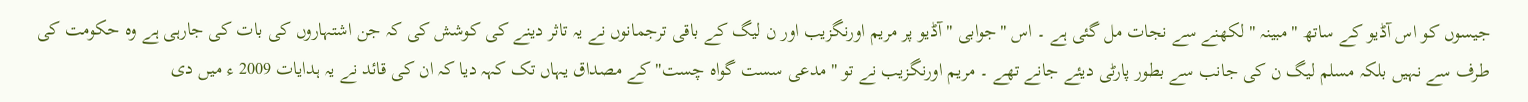جیسوں کو اس آڈیو کے ساتھ "مبینہ " لکھنے سے نجات مل گئی ہے ۔ اس "جوابی " آڈیو پر مریم اورنگزیب اور ن لیگ کے باقی ترجمانوں نے یہ تاثر دینے کی کوشش کی کہ جن اشتہاروں کی بات کی جارہی ہے وہ حکومت کی طرف سے نہیں بلکہ مسلم لیگ ن کی جانب سے بطور پارٹی دیئے جانے تھے ۔ مریم اورنگزیب نے تو "مدعی سست گواہ چست" کے مصداق یہاں تک کہہ دیا کہ ان کی قائد نے یہ ہدایات 2009 ء میں دی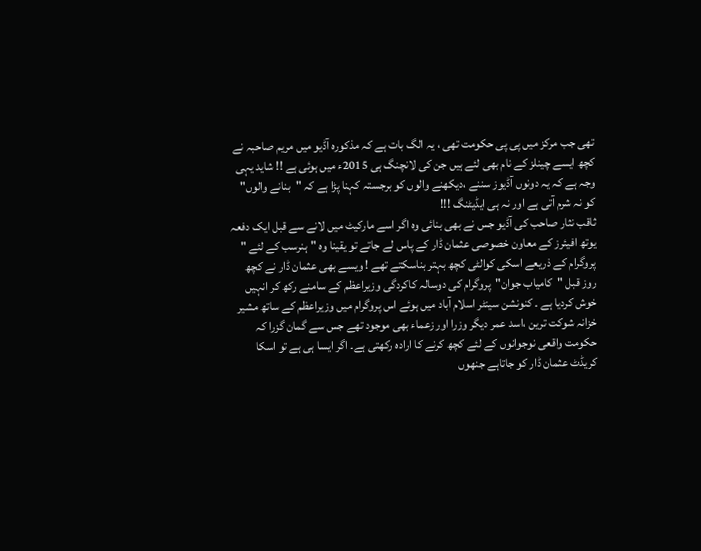تھی جب مرکز میں پی پی حکومت تھی ، یہ الگ بات ہے کہ مذکورہ آڈیو میں مریم صاحبہ نے کچھ ایسے چینلز کے نام بھی لئے ہیں جن کی لانچنگ ہی 2015ء میں ہوئی ہے !! شاید یہی وجہ ہے کہ یہ دونوں آڈیوز سننے ،دیکھنے والوں کو برجستہ کہنا پڑا ہے کہ "بنانے والوں" کو نہ شرم آتی ہے اور نہ ہی ایڈیٹنگ !!!
ثاقب نثار صاحب کی آڈیو جس نے بھی بنائی وہ اگر اسے مارکیٹ میں لانے سے قبل ایک دفعہ یوتھ افیئرز کے معاون خصوصی عثمان ڈار کے پاس لے جاتے تو یقینا وہ "ہنرسب کے لئے " پروگرام کے ذریعے اسکی کوالٹی کچھ بہتر بناسکتے تھے ! ویسے بھی عثمان ڈار نے کچھ روز قبل "کامیاب جوان"پروگرام کی دوسالہ کاکردگی وزیراعظم کے سامنے رکھ کر انہیں خوش کردیا ہے ۔ کنونشن سینٹر اسلام آباد میں ہوئے اس پروگرام میں وزیراعظم کے ساتھ مشیر خزانہ شوکت ترین ،اسد عمر دیگر وزرا اور زعماء بھی موجود تھے جس سے گمان گزرا کہ حکومت واقعی نوجوانوں کے لئے کچھ کرنے کا ارادہ رکھتی ہے۔ اگر ایسا ہی ہے تو اسکا کریڈٹ عثمان ڈار کو جاتاہے جنھوں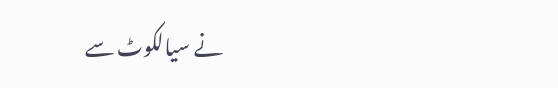نے سیالکوٹ سے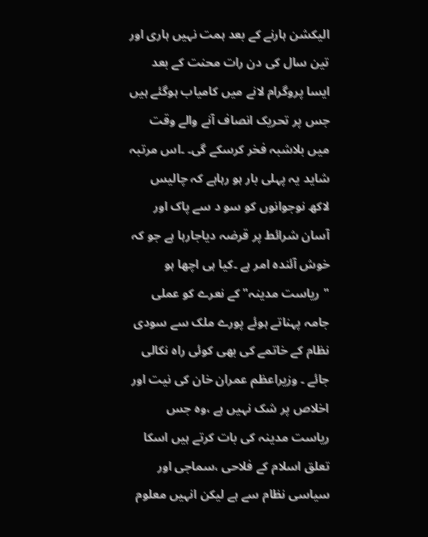الیکشن ہارنے کے بعد ہمت نہیں ہاری اور تین سال کی دن رات محنت کے بعد ایسا پروگرام لانے میں کامیاب ہوگئے ہیں جس پر تحریک انصاف آنے والے وقت میں بلاشبہ فخر کرسکے گی۔ ۔اس مرتبہ شاید یہ پہلی بار ہو رہاہے کہ چالیس لاکھ نوجوانوں کو سو د سے پاک اور آسان شرائط پر قرضہ دیاجارہا ہے جو کہ خوش آئندہ امر ہے ۔کیا ہی اچھا ہو "ریاست مدینہ" کے نعرے کو عملی جامہ پہناتے ہوئے پورے ملک سے سودی نظام کے خاتمے کی بھی کوئی راہ نکالی جائے ۔ وزیراعظم عمران خان کی نیت اور اخلاص پر شک نہیں ہے ،وہ جس ریاست مدینہ کی بات کرتے ہیں اسکا تعلق اسلام کے فلاحی ،سماجی اور سیاسی نظام سے ہے لیکن انہیں معلوم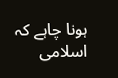ہونا چاہے کہ اسلامی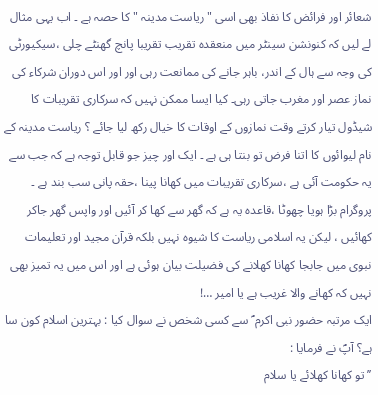شعائر اور فرائض کا نفاذ بھی اسی "ریاست مدینہ " کا حصہ ہے ۔ اب یہی مثال لے لیں کہ کنونشن سینٹر میں منعقدہ تقریب تقریبا پانچ گھنٹے چلی ،سیکیورٹی کی وجہ سے ہال کے اندر، باہر جانے کی ممانعت رہی اور اور اس دوران شرکاء کی نماز عصر اور مغرب جاتی رہی۔ کیا ایسا ممکن نہیں کہ سرکاری تقریبات کا شیڈول تیار کرتے وقت نمازوں کے اوقات کا خیال رکھ لیا جائے ؟ ریاست مدینہ کے نام لیوائوں کا اتنا فرض تو بنتا ہی ہے ۔ ایک اور چیز جو قابل توجہ ہے کہ جب سے یہ حکومت آئی ہے ،سرکاری تقریبات میں کھانا پینا ،حقہ پانی سب بند ہے ۔ پروگرام بڑا ہویا چھوٹا ،قاعدہ یہ ہے کہ گھر سے کھا کر آئیں اور واپس گھر جاکر کھائیں ، لیکن یہ اسلامی ریاست کا شیوہ نہیں بلکہ قرآن مجید اور تعلیمات نبوی میں جابجا کھانا کھلانے کی فضیلت بیان ہوئی ہے اور اس میں یہ تمیز بھی نہیں کہ کھانے والا غریب ہے یا امیر …!
ایک مرتبہ حضور نبی اکرم ؐ سے کسی شخص نے سوال کیا : بہترین اسلام کون سا ہے؟ آپؐ نے فرمایا :
’’تو کھانا کھلائے یا سلام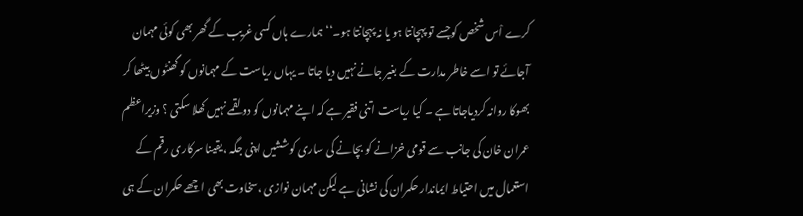کرے اْس شخص کوجسے تو پہچانتا ہو یا نہ پہچانتا ہو۔‘‘ہمارے ہاں کسی غریب کے گھر بھی کوئی مہمان آجائے تو اسے خاطر مدارت کے بغیر جانے نہیں دیا جاتا ۔ یہاں ریاست کے مہمانوں کو گھنٹوں بیٹھا کر بھوکا روانہ کردیاجاتا ہے ۔ کیا ریاست اتنی فقیر ہے کہ اپنے مہمانوں کو دو لقمے نہیں کھلا سکتی ؟ وزیراعظم عمران خان کی جانب سے قومی خزانے کو بچانے کی ساری کوششیں اپنی جگہ ،یقینا سرکاری رقم کے استعمال میں احتیاط ایماندار حکمران کی نشانی ہے لیکن مہمان نوازی ،سخاوت بھی اچھے حکمران کے ہی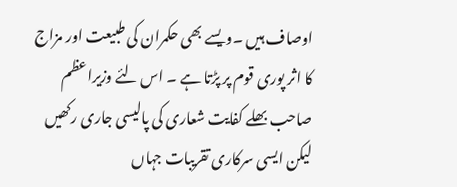اوصاف ہیں ۔ویسے بھی حکمران کی طبیعت اور مزاج کا اثر پوری قوم پر پڑتا ہے ۔ اس لئے وزیراعظم صاحب بھلے کفایت شعاری کی پالیسی جاری رکھیں لیکن ایسی سرکاری تقریبات جہاں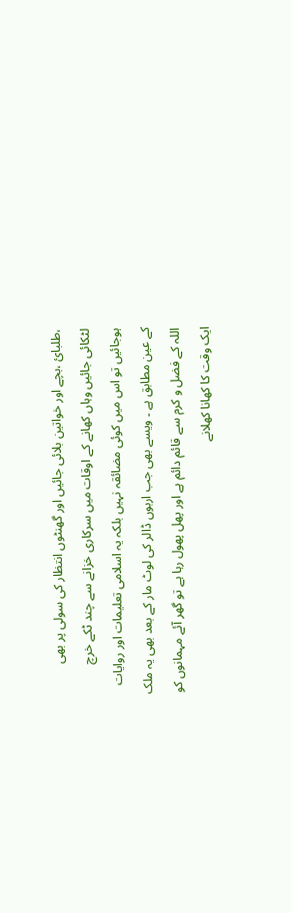،طلبائ ،بچے اور خواتین بلائی جائیں اور گھنٹوں انتظار کی سولی پر بھی لٹکائی جائیں وہاں کھانے کے اوقات میں سرکاری خزانے سے چند ٹکے خرچ ہوجائیں تو اس میں کوئی مضائقہ نہیں بلکہ یہ اسلامی تعلیمات اور روایات کے عین مطابق ہے ۔ ویسے بھی جب اربوں ڈالر کی لوٹ مار کے بعد بھی یہ ملک اللہ کے فضل و کرم سے قائم دائم ہے اور پھل پھول رہا ہے تو گھر آئے مہمانوں کو ایک وقت کا کھانا کھلانے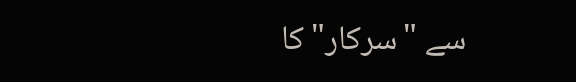سے "سرکار" کا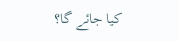کیا جائے گا؟